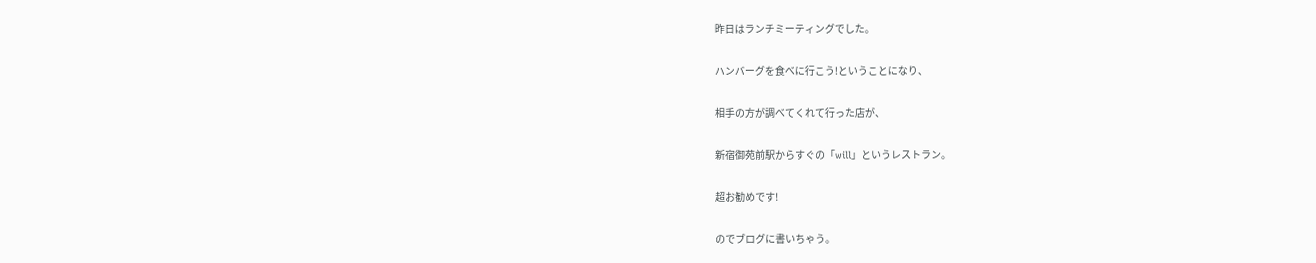昨日はランチミーティングでした。

ハンバーグを食べに行こう!ということになり、

相手の方が調べてくれて行った店が、

新宿御苑前駅からすぐの「will」というレストラン。

超お勧めです!

のでブログに書いちゃう。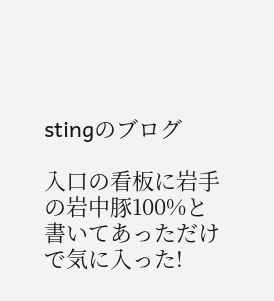stingのブログ

入口の看板に岩手の岩中豚100%と書いてあっただけで気に入った!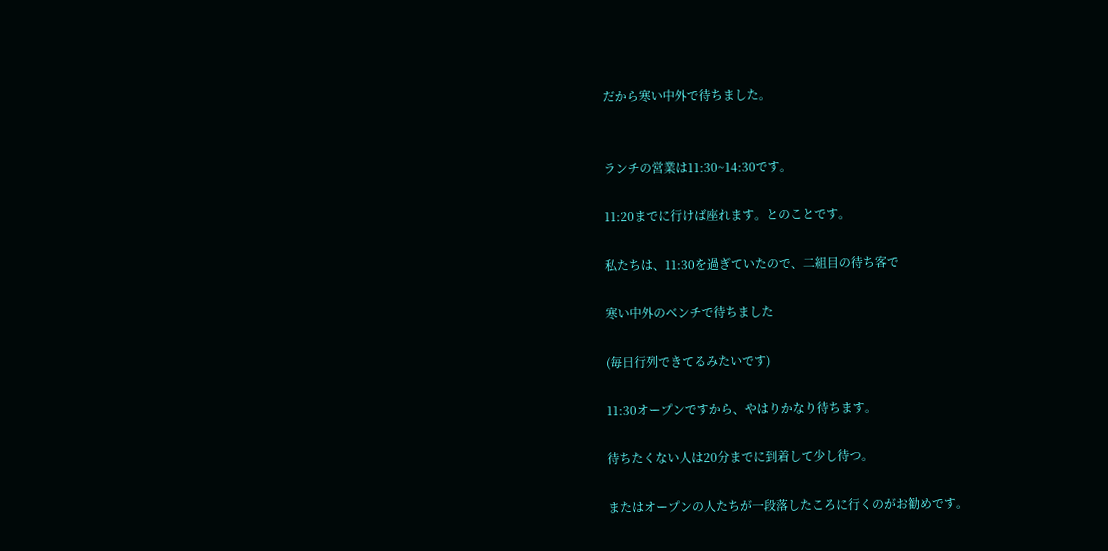だから寒い中外で待ちました。


ランチの営業は11:30~14:30です。

11:20までに行けば座れます。とのことです。

私たちは、11:30を過ぎていたので、二組目の待ち客で

寒い中外のベンチで待ちました

(毎日行列できてるみたいです)

11:30オープンですから、やはりかなり待ちます。

待ちたくない人は20分までに到着して少し待つ。

またはオープンの人たちが一段落したころに行くのがお勧めです。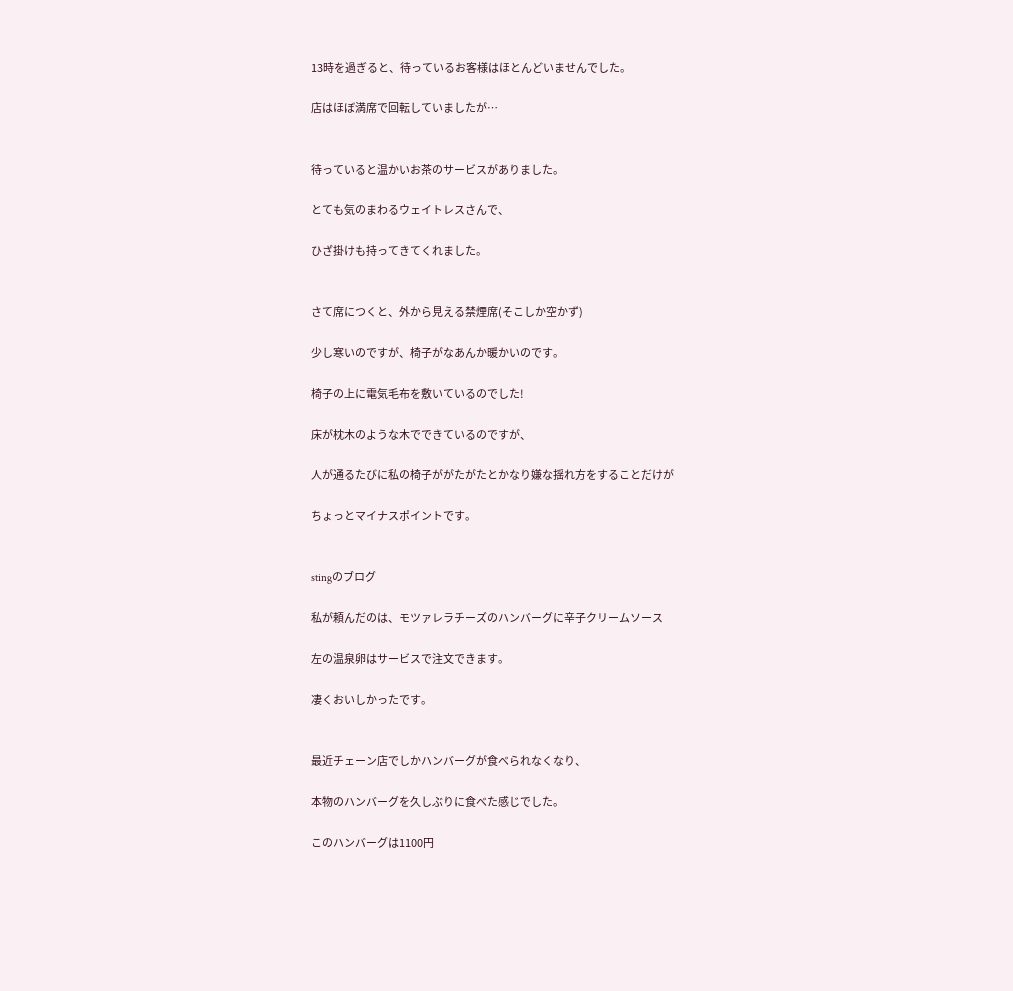13時を過ぎると、待っているお客様はほとんどいませんでした。

店はほぼ満席で回転していましたが…


待っていると温かいお茶のサービスがありました。

とても気のまわるウェイトレスさんで、

ひざ掛けも持ってきてくれました。


さて席につくと、外から見える禁煙席(そこしか空かず)

少し寒いのですが、椅子がなあんか暖かいのです。

椅子の上に電気毛布を敷いているのでした!

床が枕木のような木でできているのですが、

人が通るたびに私の椅子ががたがたとかなり嫌な揺れ方をすることだけが

ちょっとマイナスポイントです。


stingのブログ

私が頼んだのは、モツァレラチーズのハンバーグに辛子クリームソース

左の温泉卵はサービスで注文できます。

凄くおいしかったです。


最近チェーン店でしかハンバーグが食べられなくなり、

本物のハンバーグを久しぶりに食べた感じでした。

このハンバーグは1100円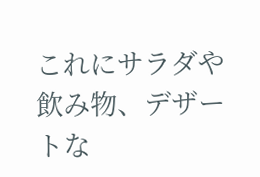これにサラダや飲み物、デザートな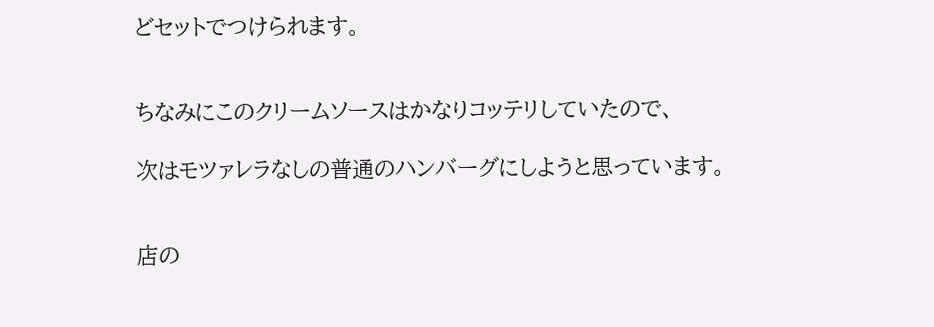どセットでつけられます。


ちなみにこのクリームソースはかなりコッテリしていたので、

次はモツァレラなしの普通のハンバーグにしようと思っています。


店の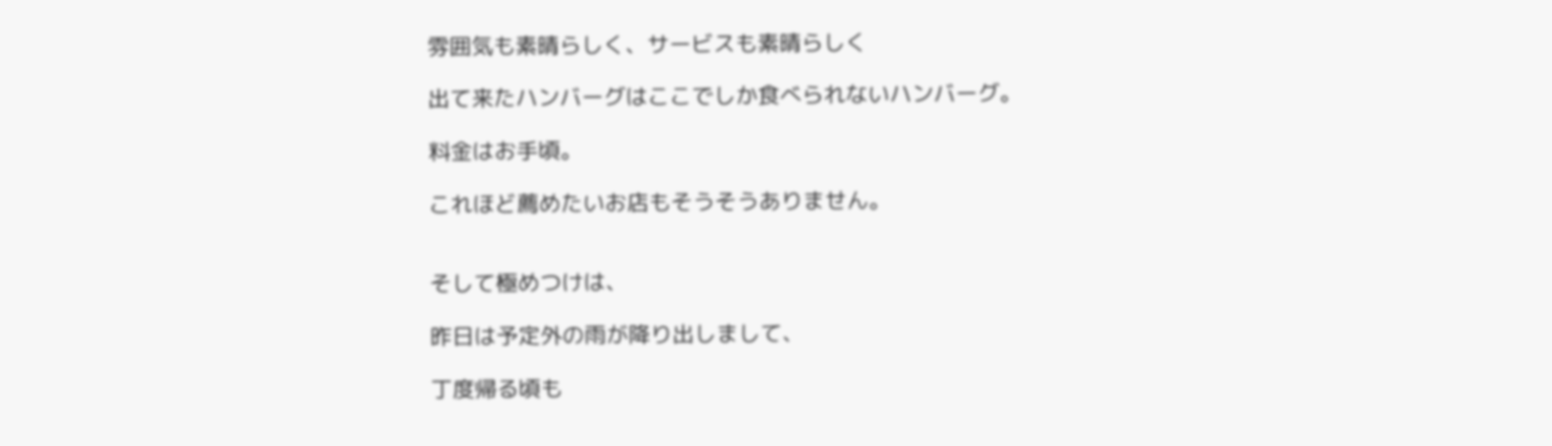雰囲気も素晴らしく、サービスも素晴らしく

出て来たハンバーグはここでしか食べられないハンバーグ。

料金はお手頃。

これほど薦めたいお店もそうそうありません。


そして極めつけは、

昨日は予定外の雨が降り出しまして、

丁度帰る頃も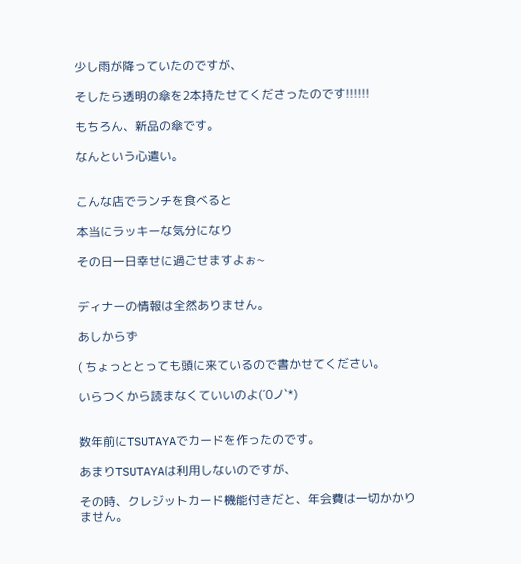少し雨が降っていたのですが、

そしたら透明の傘を2本持たせてくださったのです!!!!!!

もちろん、新品の傘です。

なんという心遣い。


こんな店でランチを食べると

本当にラッキーな気分になり

その日一日幸せに過ごせますよぉ~


ディナーの情報は全然ありません。

あしからず

( ちょっととっても頭に来ているので書かせてください。

いらつくから読まなくていいのよ(´0ノ`*)


数年前にTSUTAYAでカードを作ったのです。

あまりTSUTAYAは利用しないのですが、

その時、クレジットカード機能付きだと、年会費は一切かかりません。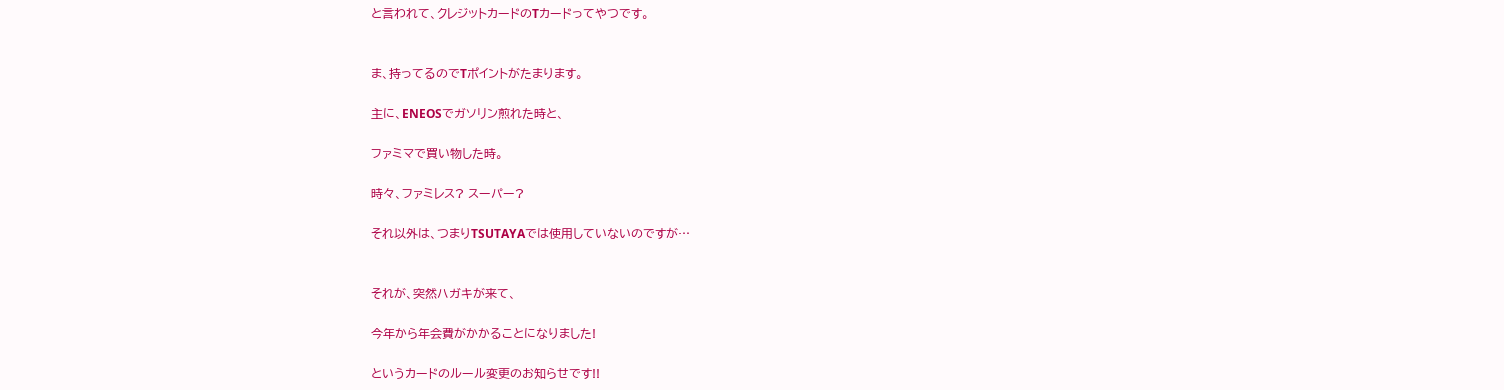と言われて、クレジットカードのTカードってやつです。


ま、持ってるのでTポイントがたまります。

主に、ENEOSでガソリン煎れた時と、

ファミマで買い物した時。

時々、ファミレス? スーパー?

それ以外は、つまりTSUTAYAでは使用していないのですが…


それが、突然ハガキが来て、

今年から年会費がかかることになりました!

というカードのルール変更のお知らせです!!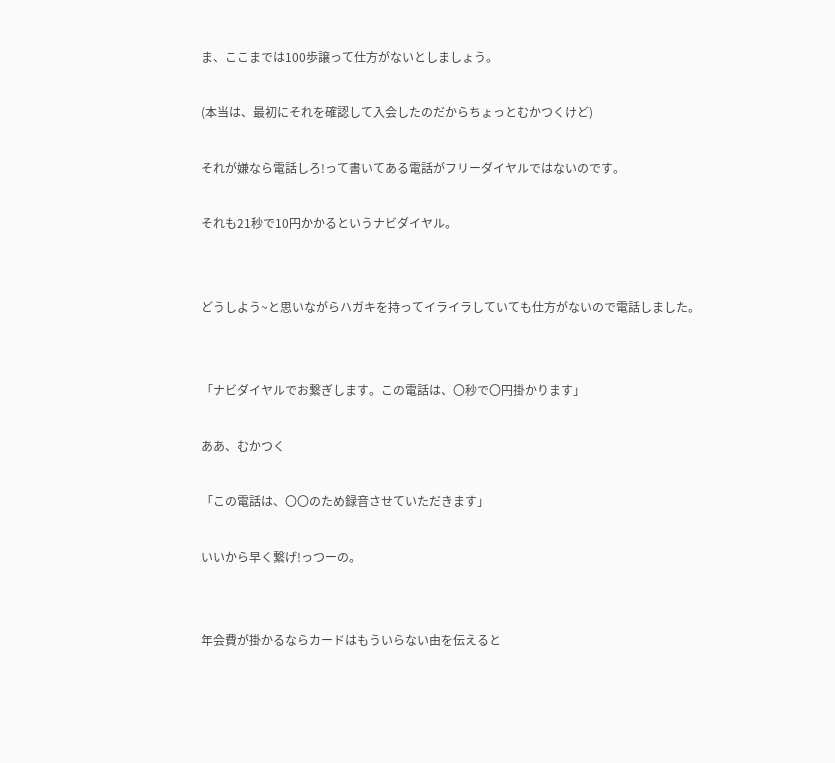ま、ここまでは100歩譲って仕方がないとしましょう。

(本当は、最初にそれを確認して入会したのだからちょっとむかつくけど)

それが嫌なら電話しろ!って書いてある電話がフリーダイヤルではないのです。

それも21秒で10円かかるというナビダイヤル。


どうしよう~と思いながらハガキを持ってイライラしていても仕方がないので電話しました。


「ナビダイヤルでお繋ぎします。この電話は、〇秒で〇円掛かります」

ああ、むかつく

「この電話は、〇〇のため録音させていただきます」

いいから早く繋げ!っつーの。


年会費が掛かるならカードはもういらない由を伝えると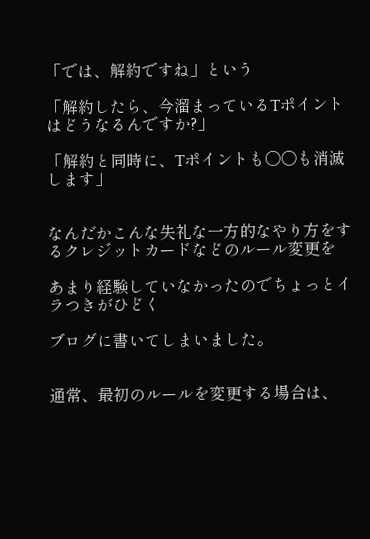「では、解約ですね」という

「解約したら、今溜まっているTポイントはどうなるんですか?」

「解約と同時に、Tポイントも〇〇も消滅します」


なんだかこんな失礼な一方的なやり方をするクレジットカードなどのルール変更を

あまり経験していなかったのでちょっとイラつきがひどく

ブログに書いてしまいました。


通常、最初のルールを変更する場合は、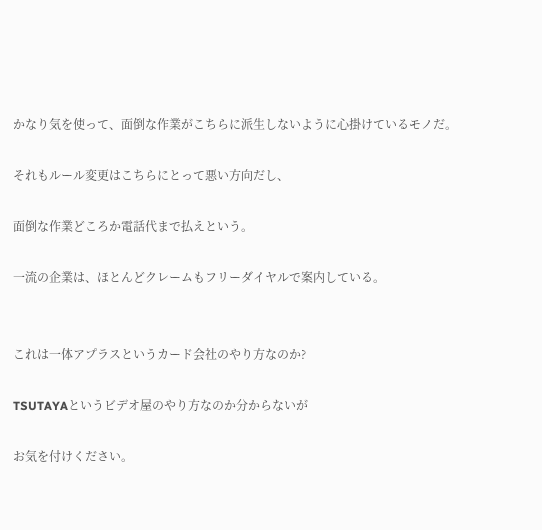かなり気を使って、面倒な作業がこちらに派生しないように心掛けているモノだ。

それもルール変更はこちらにとって悪い方向だし、

面倒な作業どころか電話代まで払えという。

一流の企業は、ほとんどクレームもフリーダイヤルで案内している。


これは一体アプラスというカード会社のやり方なのか?

TSUTAYAというビデオ屋のやり方なのか分からないが

お気を付けください。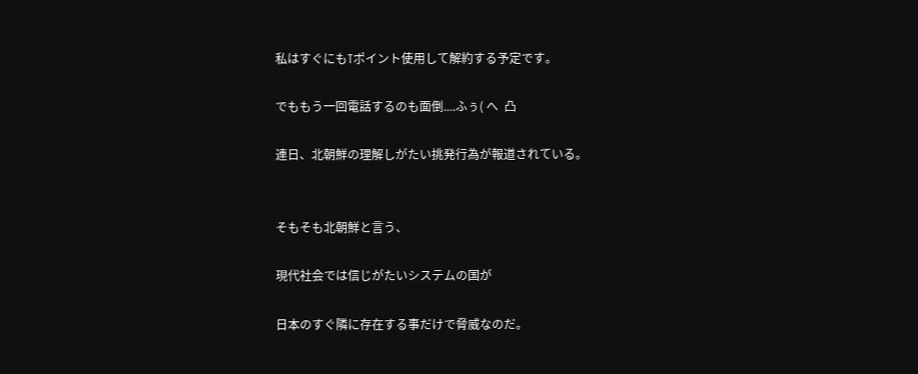私はすぐにもTポイント使用して解約する予定です。

でももう一回電話するのも面倒....ふぅ( へ  凸

連日、北朝鮮の理解しがたい挑発行為が報道されている。


そもそも北朝鮮と言う、

現代社会では信じがたいシステムの国が

日本のすぐ隣に存在する事だけで脅威なのだ。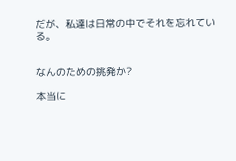だが、私達は日常の中でそれを忘れている。


なんのための挑発か?

本当に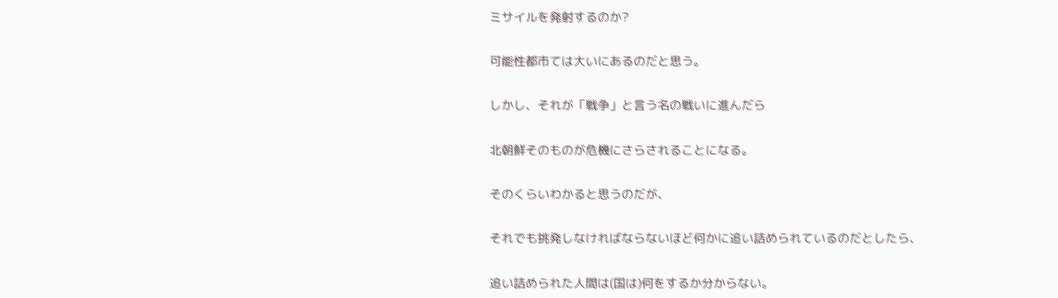ミサイルを発射するのか?

可能性都市ては大いにあるのだと思う。

しかし、それが「戦争」と言う名の戦いに進んだら

北朝鮮そのものが危機にさらされることになる。

そのくらいわかると思うのだが、

それでも挑発しなければならないほど何かに追い詰められているのだとしたら、

追い詰められた人間は(国は)何をするか分からない。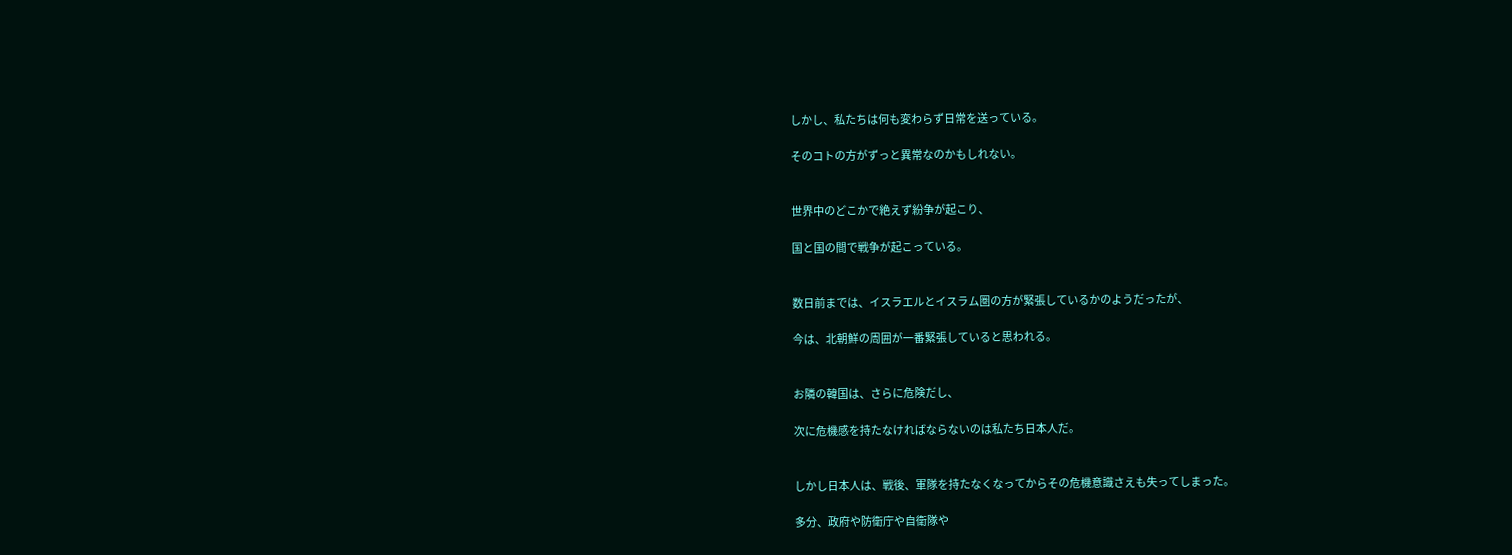しかし、私たちは何も変わらず日常を送っている。

そのコトの方がずっと異常なのかもしれない。


世界中のどこかで絶えず紛争が起こり、

国と国の間で戦争が起こっている。


数日前までは、イスラエルとイスラム圏の方が緊張しているかのようだったが、

今は、北朝鮮の周囲が一番緊張していると思われる。


お隣の韓国は、さらに危険だし、

次に危機感を持たなければならないのは私たち日本人だ。


しかし日本人は、戦後、軍隊を持たなくなってからその危機意識さえも失ってしまった。

多分、政府や防衛庁や自衛隊や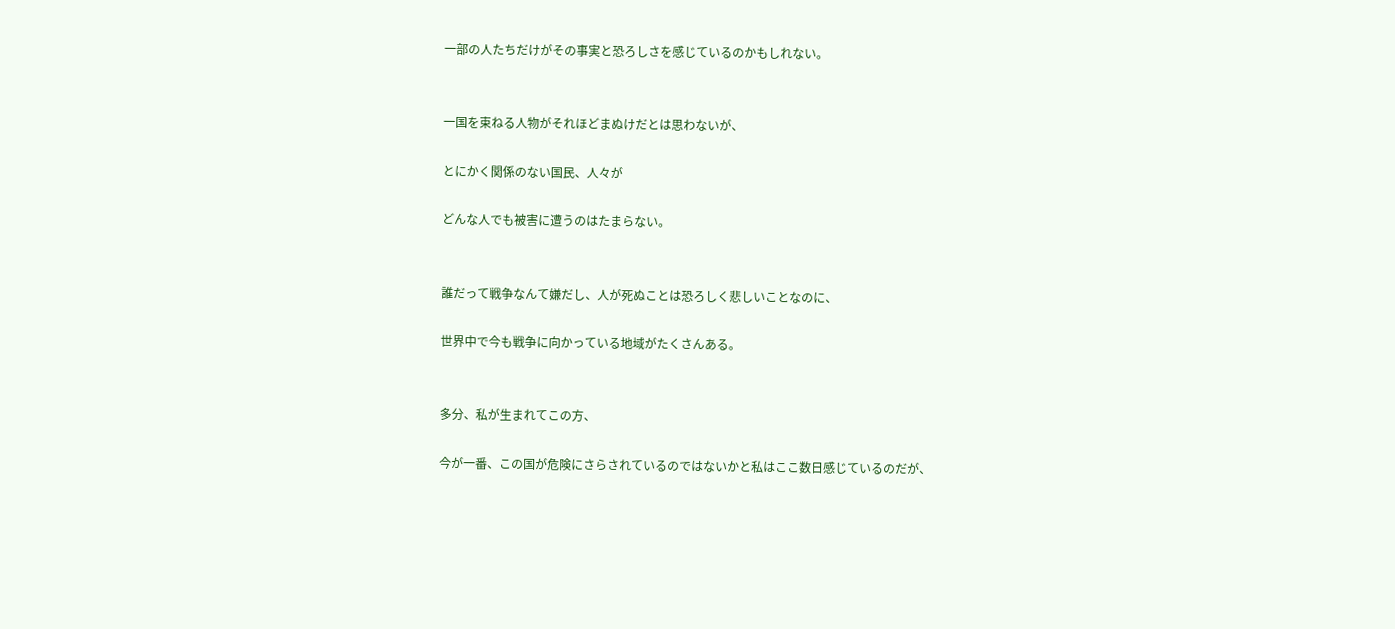一部の人たちだけがその事実と恐ろしさを感じているのかもしれない。


一国を束ねる人物がそれほどまぬけだとは思わないが、

とにかく関係のない国民、人々が

どんな人でも被害に遭うのはたまらない。


誰だって戦争なんて嫌だし、人が死ぬことは恐ろしく悲しいことなのに、

世界中で今も戦争に向かっている地域がたくさんある。


多分、私が生まれてこの方、

今が一番、この国が危険にさらされているのではないかと私はここ数日感じているのだが、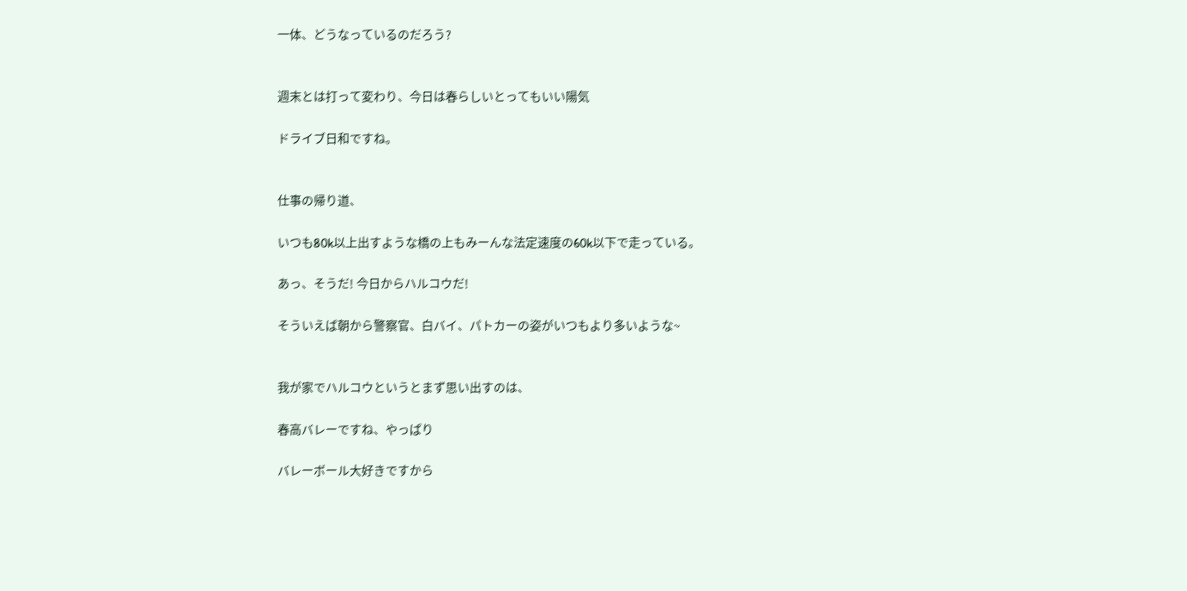一体、どうなっているのだろう?


週末とは打って変わり、今日は春らしいとってもいい陽気

ドライブ日和ですね。


仕事の帰り道、

いつも80k以上出すような橋の上もみーんな法定速度の60k以下で走っている。

あっ、そうだ! 今日からハルコウだ!

そういえば朝から警察官、白バイ、パトカーの姿がいつもより多いような~


我が家でハルコウというとまず思い出すのは、

春高バレーですね、やっぱり

バレーボール大好きですから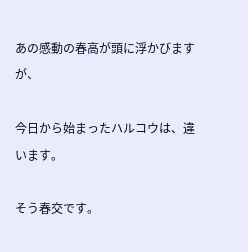あの感動の春高が頭に浮かびますが、

今日から始まったハルコウは、違います。

そう春交です。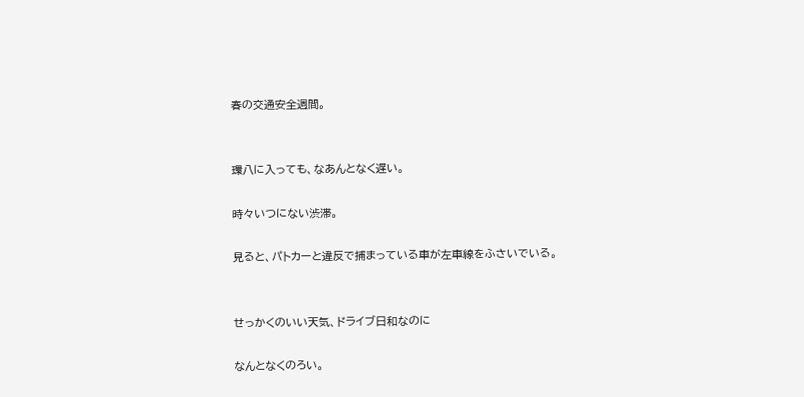春の交通安全週間。


環八に入っても、なあんとなく遅い。

時々いつにない渋滞。

見ると、パトカーと違反で捕まっている車が左車線をふさいでいる。


せっかくのいい天気、ドライブ日和なのに

なんとなくのろい。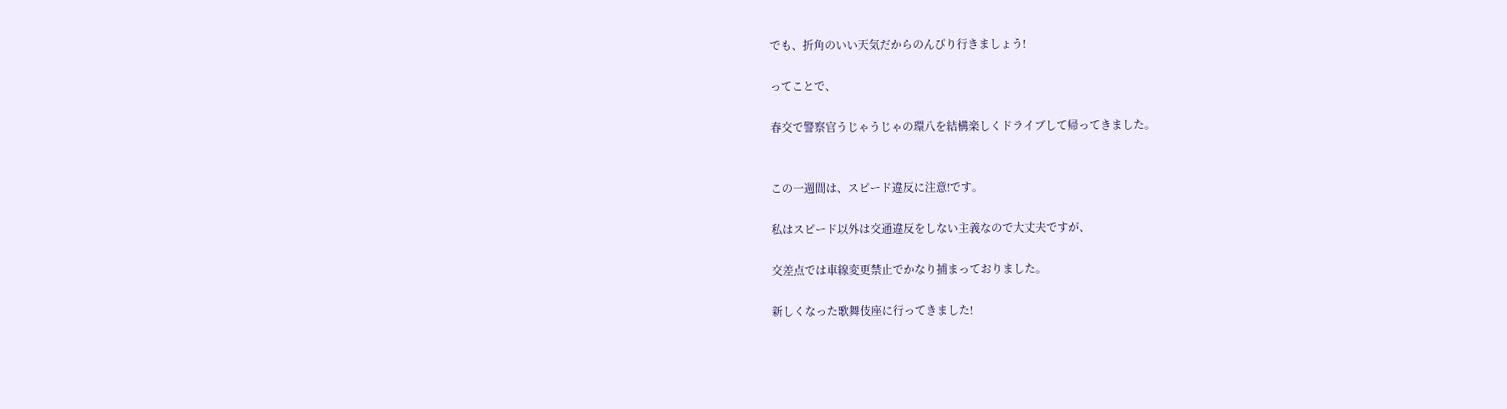でも、折角のいい天気だからのんびり行きましょう!

ってことで、

春交で警察官うじゃうじゃの環八を結構楽しくドライブして帰ってきました。


この一週間は、スピード違反に注意!です。

私はスピード以外は交通違反をしない主義なので大丈夫ですが、

交差点では車線変更禁止でかなり捕まっておりました。

新しくなった歌舞伎座に行ってきました!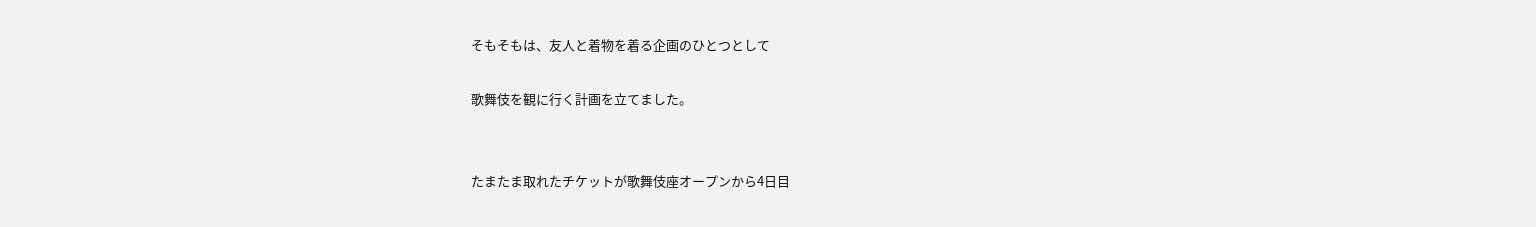そもそもは、友人と着物を着る企画のひとつとして

歌舞伎を観に行く計画を立てました。


たまたま取れたチケットが歌舞伎座オープンから4日目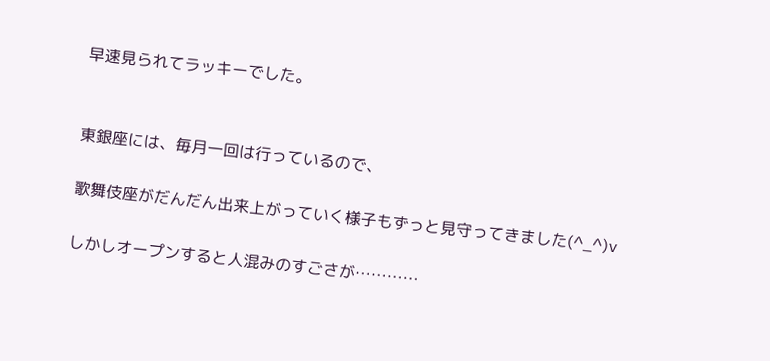早速見られてラッキーでした。


東銀座には、毎月一回は行っているので、

歌舞伎座がだんだん出来上がっていく様子もずっと見守ってきました(^_^)v

しかしオープンすると人混みのすごさが…………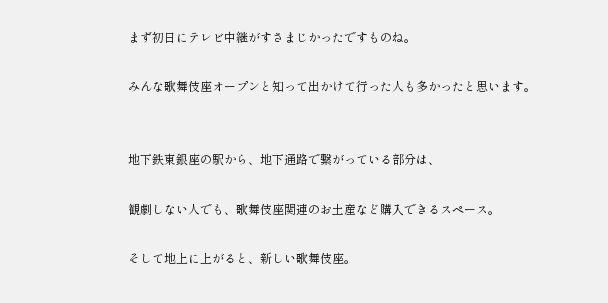まず初日にテレビ中継がすさまじかったですものね。

みんな歌舞伎座オープンと知って出かけて行った人も多かったと思います。


地下鉄東銀座の駅から、地下通路で繋がっている部分は、

観劇しない人でも、歌舞伎座関連のお土産など購入できるスペース。

そして地上に上がると、新しい歌舞伎座。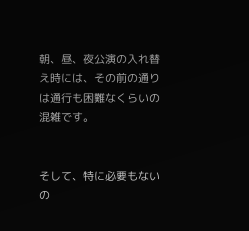朝、昼、夜公演の入れ替え時には、その前の通りは通行も困難なくらいの混雑です。


そして、特に必要もないの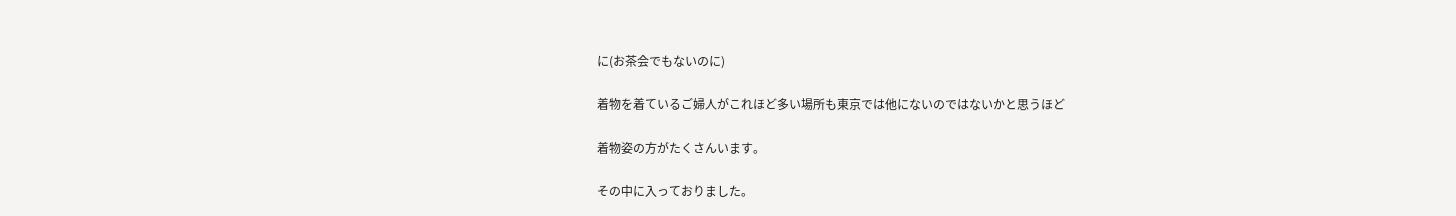に(お茶会でもないのに)

着物を着ているご婦人がこれほど多い場所も東京では他にないのではないかと思うほど

着物姿の方がたくさんいます。

その中に入っておりました。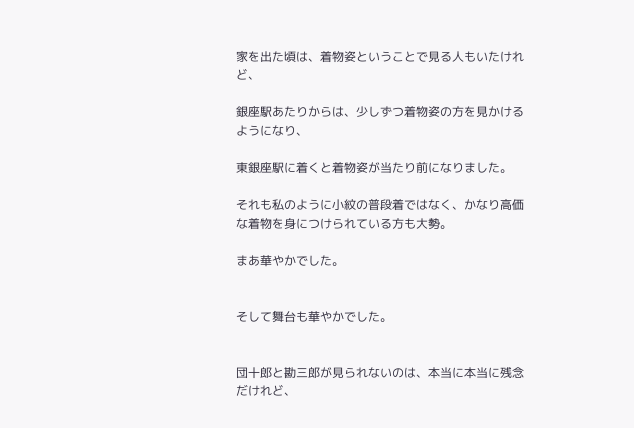家を出た頃は、着物姿ということで見る人もいたけれど、

銀座駅あたりからは、少しずつ着物姿の方を見かけるようになり、

東銀座駅に着くと着物姿が当たり前になりました。

それも私のように小紋の普段着ではなく、かなり高価な着物を身につけられている方も大勢。

まあ華やかでした。


そして舞台も華やかでした。


団十郎と勘三郎が見られないのは、本当に本当に残念だけれど、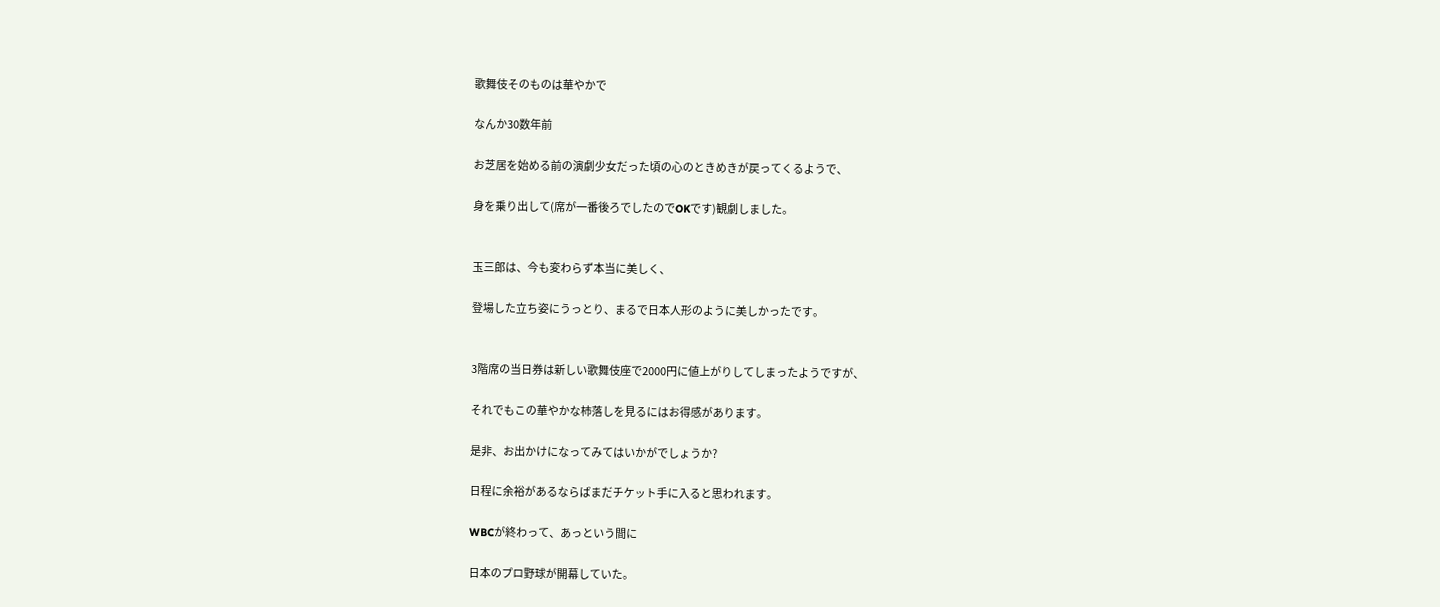歌舞伎そのものは華やかで

なんか30数年前

お芝居を始める前の演劇少女だった頃の心のときめきが戻ってくるようで、

身を乗り出して(席が一番後ろでしたのでOKです)観劇しました。


玉三郎は、今も変わらず本当に美しく、

登場した立ち姿にうっとり、まるで日本人形のように美しかったです。


3階席の当日券は新しい歌舞伎座で2000円に値上がりしてしまったようですが、

それでもこの華やかな杮落しを見るにはお得感があります。

是非、お出かけになってみてはいかがでしょうか?

日程に余裕があるならばまだチケット手に入ると思われます。

WBCが終わって、あっという間に

日本のプロ野球が開幕していた。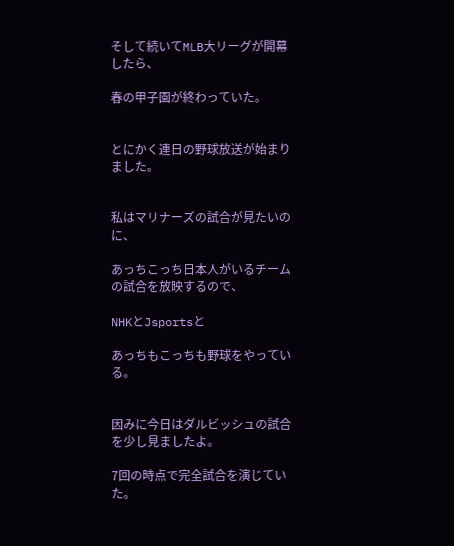そして続いてMLB大リーグが開幕したら、

春の甲子園が終わっていた。


とにかく連日の野球放送が始まりました。


私はマリナーズの試合が見たいのに、

あっちこっち日本人がいるチームの試合を放映するので、

NHKとJsportsと

あっちもこっちも野球をやっている。


因みに今日はダルビッシュの試合を少し見ましたよ。

7回の時点で完全試合を演じていた。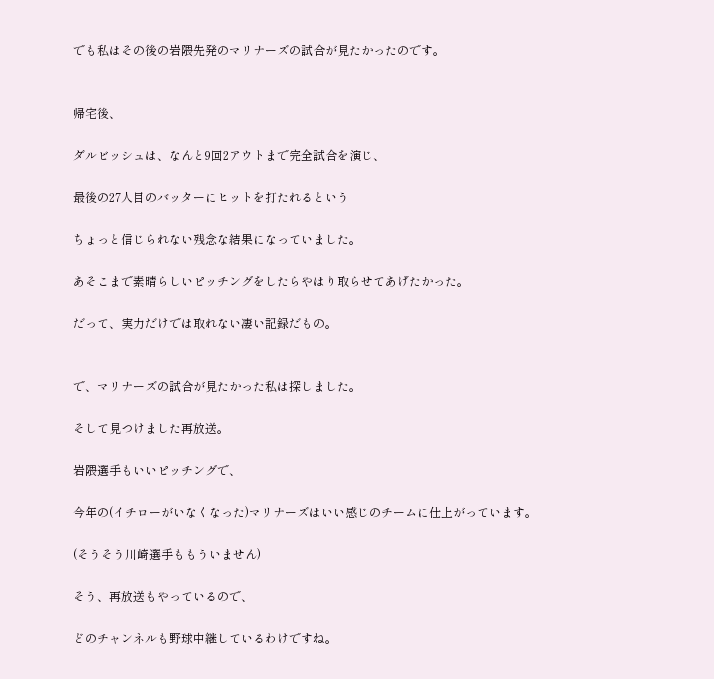でも私はその後の岩隈先発のマリナーズの試合が見たかったのです。


帰宅後、

ダルビッシュは、なんと9回2アウトまで完全試合を演じ、

最後の27人目のバッターにヒットを打たれるという

ちょっと信じられない残念な結果になっていました。

あそこまで素晴らしいピッチングをしたらやはり取らせてあげたかった。

だって、実力だけでは取れない凄い記録だもの。


で、マリナーズの試合が見たかった私は探しました。

そして見つけました再放送。

岩隈選手もいいピッチングで、

今年の(イチローがいなくなった)マリナーズはいい感じのチームに仕上がっています。

(そうそう川崎選手ももういません)

そう、再放送もやっているので、

どのチャンネルも野球中継しているわけですね。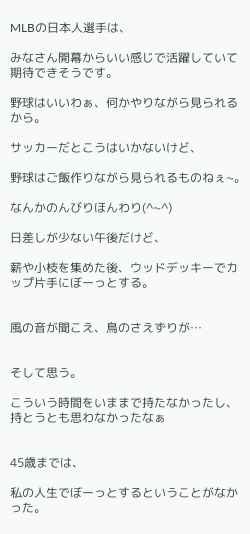MLBの日本人選手は、

みなさん開幕からいい感じで活躍していて期待できそうです。

野球はいいわぁ、何かやりながら見られるから。

サッカーだとこうはいかないけど、

野球はご飯作りながら見られるものねぇ~。

なんかのんびりほんわり(^~^)

日差しが少ない午後だけど、

薪や小枝を集めた後、ウッドデッキーでカップ片手にぼーっとする。


風の音が聞こえ、鳥のさえずりが…


そして思う。

こういう時間をいままで持たなかったし、持とうとも思わなかったなぁ


45歳までは、

私の人生でぼーっとするということがなかった。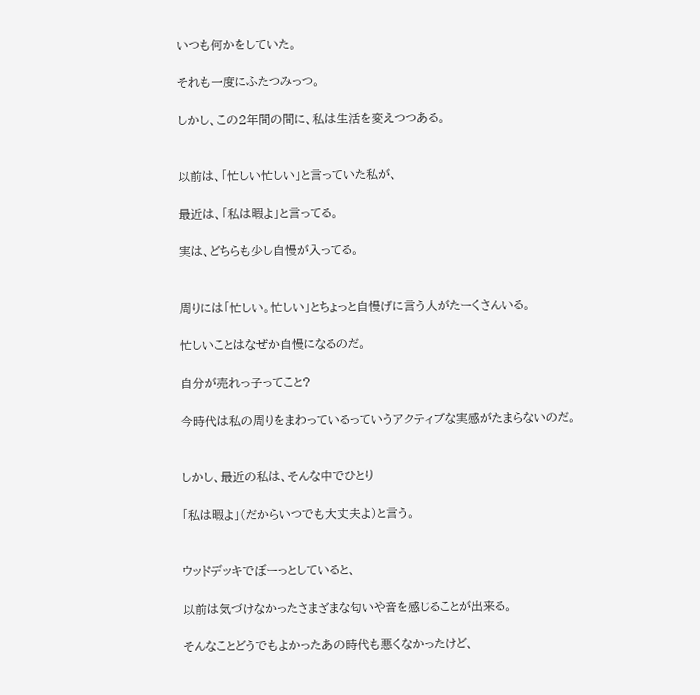いつも何かをしていた。

それも一度にふたつみっつ。

しかし、この2年間の間に、私は生活を変えつつある。


以前は、「忙しい忙しい」と言っていた私が、

最近は、「私は暇よ」と言ってる。

実は、どちらも少し自慢が入ってる。


周りには「忙しい。忙しい」とちょっと自慢げに言う人がたーくさんいる。

忙しいことはなぜか自慢になるのだ。

自分が売れっ子ってこと?

今時代は私の周りをまわっているっていうアクティブな実感がたまらないのだ。


しかし、最近の私は、そんな中でひとり

「私は暇よ」(だからいつでも大丈夫よ)と言う。


ウッドデッキでぼーっとしていると、

以前は気づけなかったさまざまな匂いや音を感じることが出来る。

そんなことどうでもよかったあの時代も悪くなかったけど、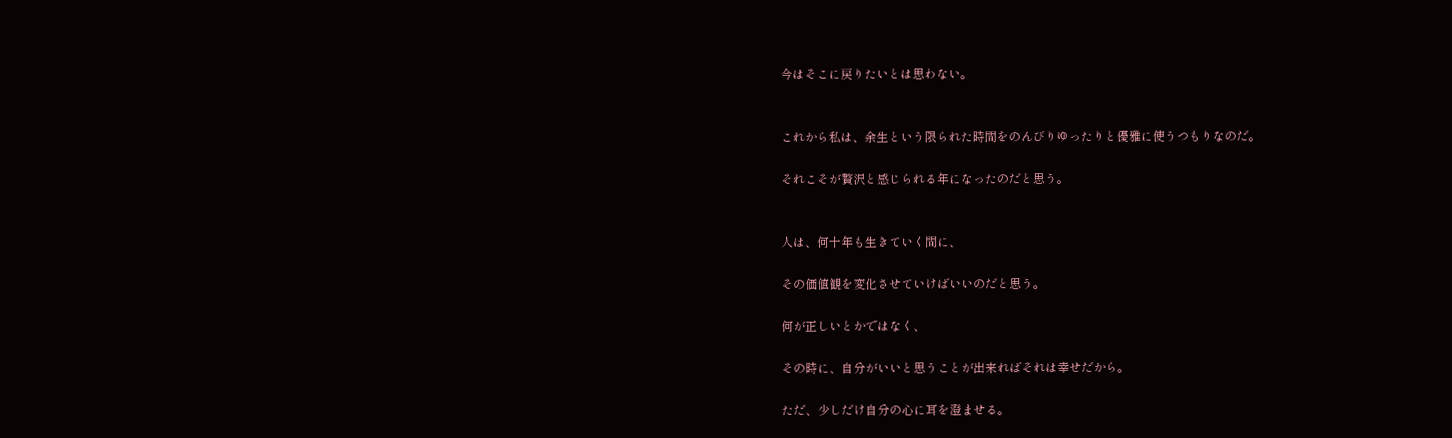今はそこに戻りたいとは思わない。


これから私は、余生という限られた時間をのんびりゆったりと優雅に使うつもりなのだ。

それこそが贅沢と感じられる年になったのだと思う。


人は、何十年も生きていく間に、

その価値観を変化させていけばいいのだと思う。

何が正しいとかではなく、

その時に、自分がいいと思うことが出来ればそれは幸せだから。

ただ、少しだけ自分の心に耳を澄ませる。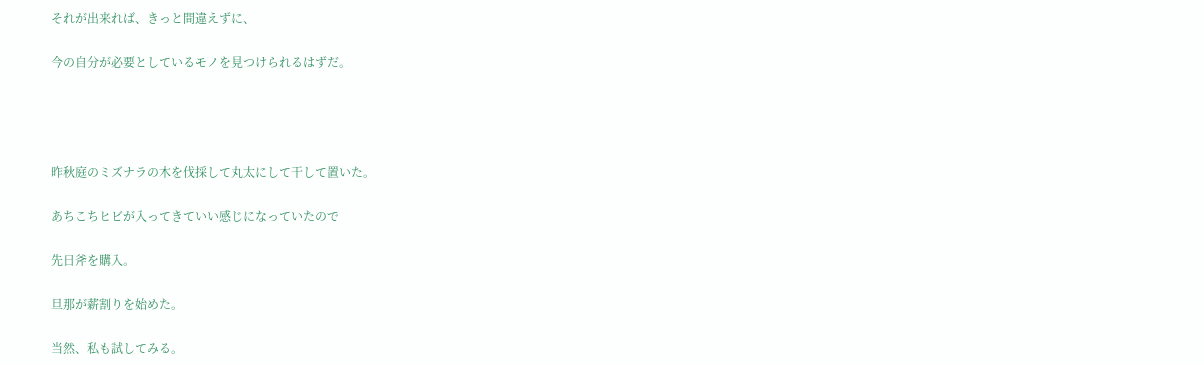それが出来れば、きっと間違えずに、

今の自分が必要としているモノを見つけられるはずだ。




昨秋庭のミズナラの木を伐採して丸太にして干して置いた。

あちこちヒビが入ってきていい感じになっていたので

先日斧を購入。

旦那が薪割りを始めた。

当然、私も試してみる。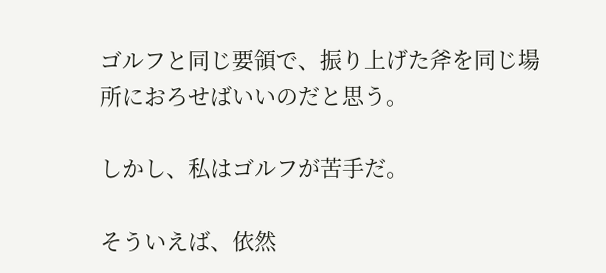ゴルフと同じ要領で、振り上げた斧を同じ場所におろせばいいのだと思う。

しかし、私はゴルフが苦手だ。

そういえば、依然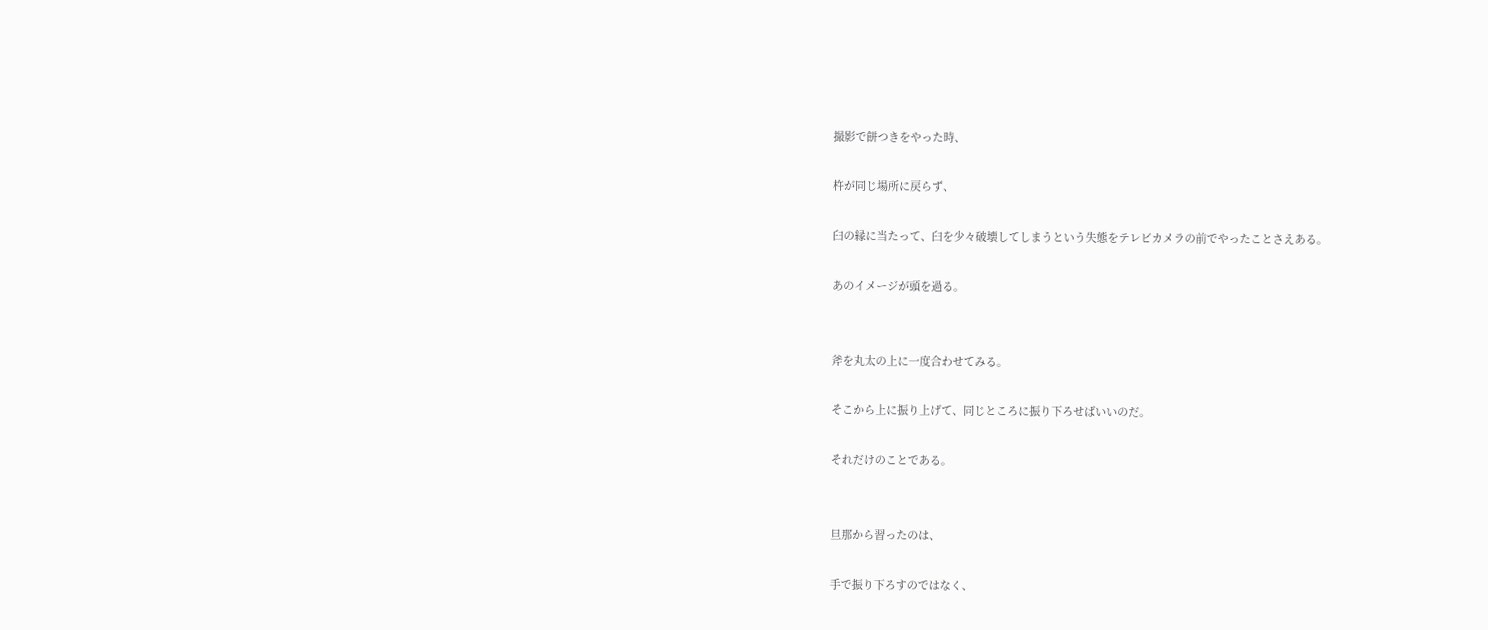撮影で餅つきをやった時、

杵が同じ場所に戻らず、

臼の縁に当たって、臼を少々破壊してしまうという失態をテレビカメラの前でやったことさえある。

あのイメージが頭を過る。


斧を丸太の上に一度合わせてみる。

そこから上に振り上げて、同じところに振り下ろせばいいのだ。

それだけのことである。


旦那から習ったのは、

手で振り下ろすのではなく、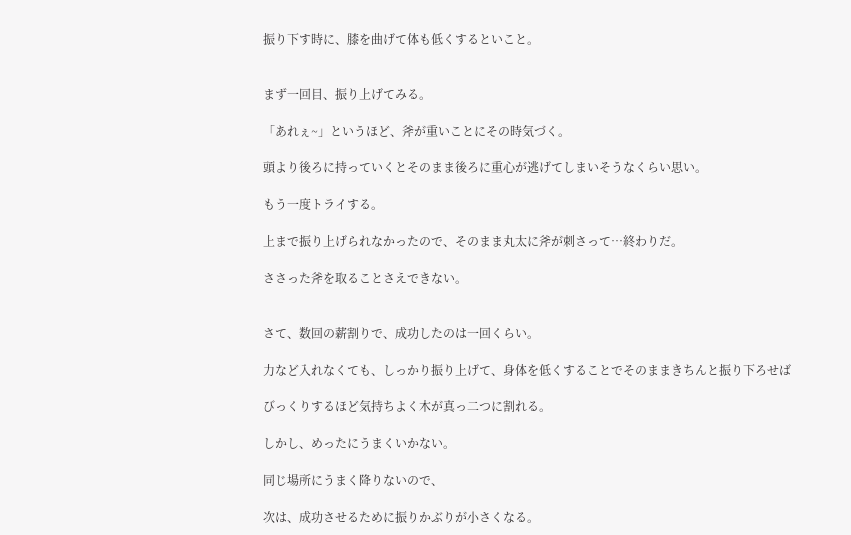振り下す時に、膝を曲げて体も低くするといこと。


まず一回目、振り上げてみる。

「あれぇ~」というほど、斧が重いことにその時気づく。

頭より後ろに持っていくとそのまま後ろに重心が逃げてしまいそうなくらい思い。

もう一度トライする。

上まで振り上げられなかったので、そのまま丸太に斧が刺さって…終わりだ。

ささった斧を取ることさえできない。


さて、数回の薪割りで、成功したのは一回くらい。

力など入れなくても、しっかり振り上げて、身体を低くすることでそのままきちんと振り下ろせば

びっくりするほど気持ちよく木が真っ二つに割れる。

しかし、めったにうまくいかない。

同じ場所にうまく降りないので、

次は、成功させるために振りかぶりが小さくなる。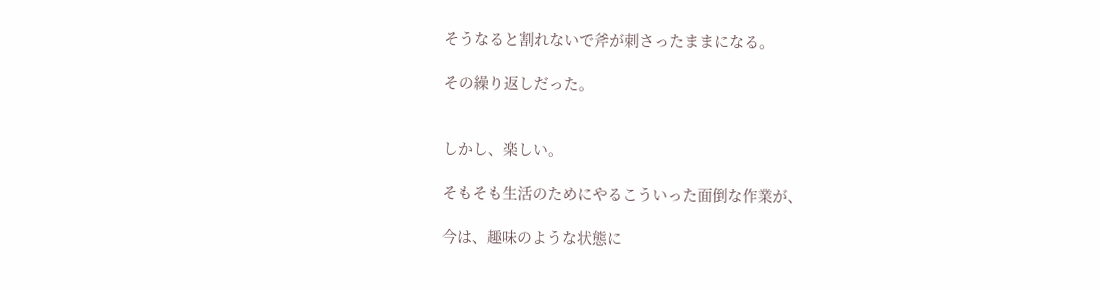そうなると割れないで斧が刺さったままになる。

その繰り返しだった。


しかし、楽しい。

そもそも生活のためにやるこういった面倒な作業が、

今は、趣味のような状態に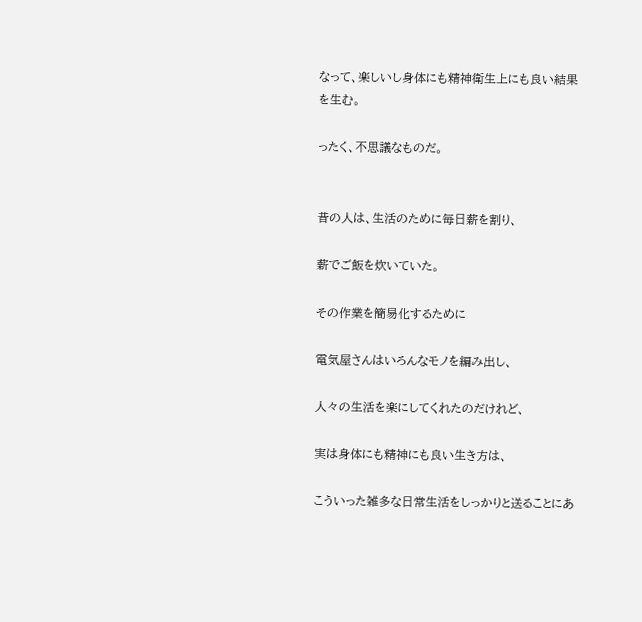なって、楽しいし身体にも精神衛生上にも良い結果を生む。

ったく、不思議なものだ。


昔の人は、生活のために毎日薪を割り、

薪でご飯を炊いていた。

その作業を簡易化するために

電気屋さんはいろんなモノを編み出し、

人々の生活を楽にしてくれたのだけれど、

実は身体にも精神にも良い生き方は、

こういった雑多な日常生活をしっかりと送ることにあ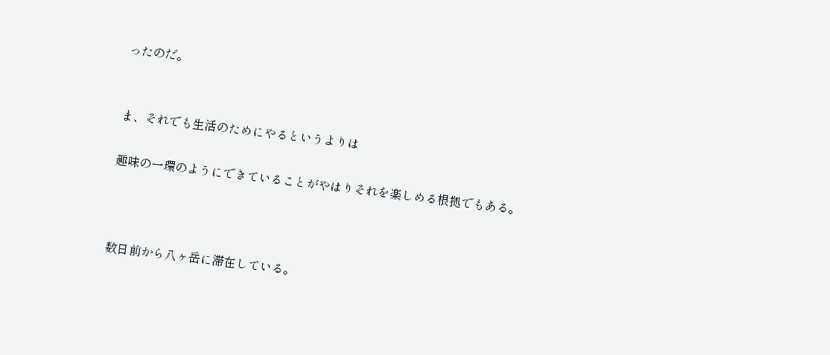ったのだ。


ま、それでも生活のためにやるというよりは

趣味の一環のようにできていることがやはりそれを楽しめる根拠でもある。



数日前から八ヶ岳に滞在している。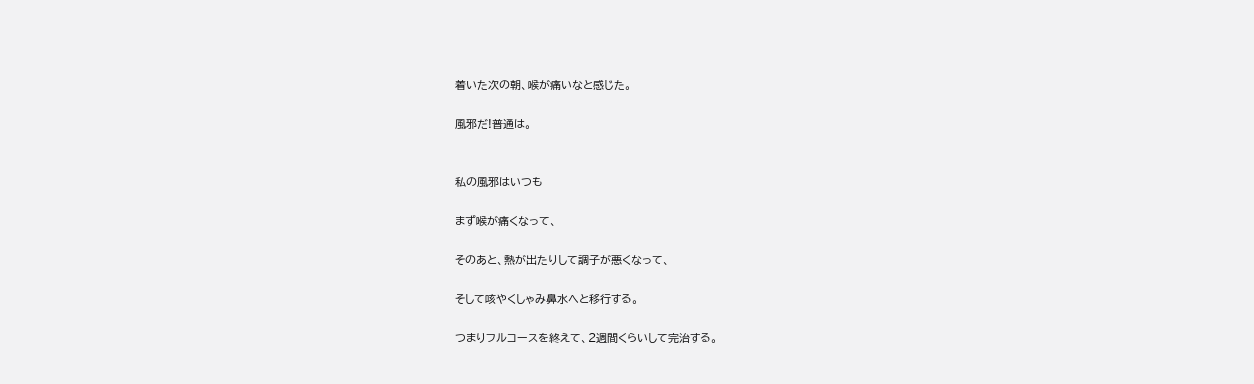着いた次の朝、喉が痛いなと感じた。

風邪だ!普通は。


私の風邪はいつも

まず喉が痛くなって、

そのあと、熱が出たりして調子が悪くなって、

そして咳やくしゃみ鼻水へと移行する。

つまりフルコースを終えて、2週間くらいして完治する。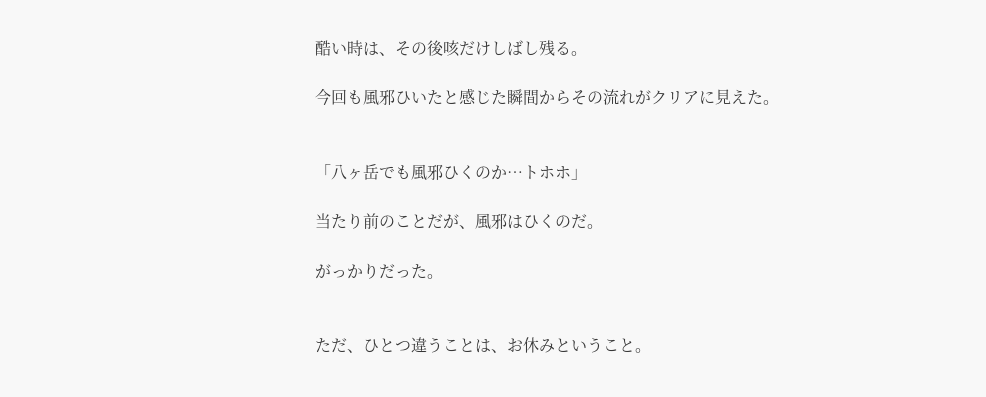酷い時は、その後咳だけしばし残る。

今回も風邪ひいたと感じた瞬間からその流れがクリアに見えた。


「八ヶ岳でも風邪ひくのか…トホホ」

当たり前のことだが、風邪はひくのだ。

がっかりだった。


ただ、ひとつ違うことは、お休みということ。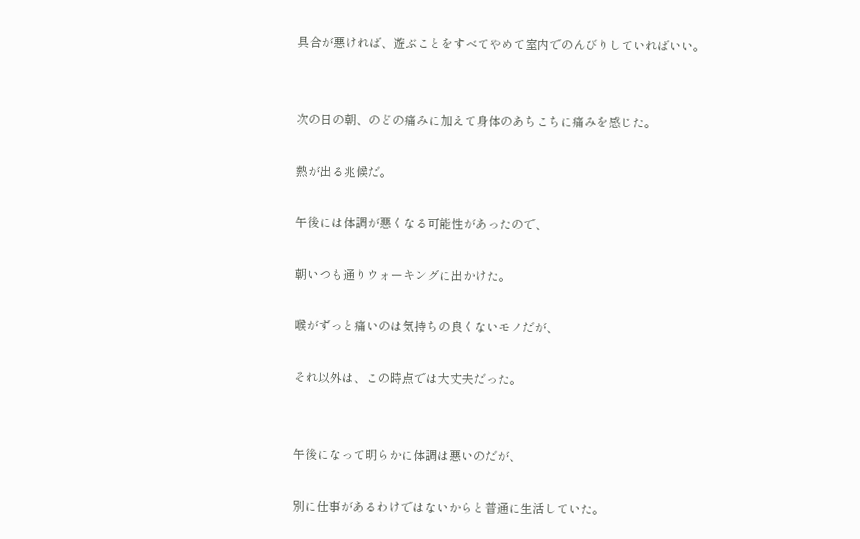具合が悪ければ、遊ぶことをすべてやめて室内でのんびりしていればいい。


次の日の朝、のどの痛みに加えて身体のあちこちに痛みを感じた。

熱が出る兆候だ。

午後には体調が悪くなる可能性があったので、

朝いつも通りウォーキングに出かけた。

喉がずっと痛いのは気持ちの良くないモノだが、

それ以外は、この時点では大丈夫だった。


午後になって明らかに体調は悪いのだが、

別に仕事があるわけではないからと普通に生活していた。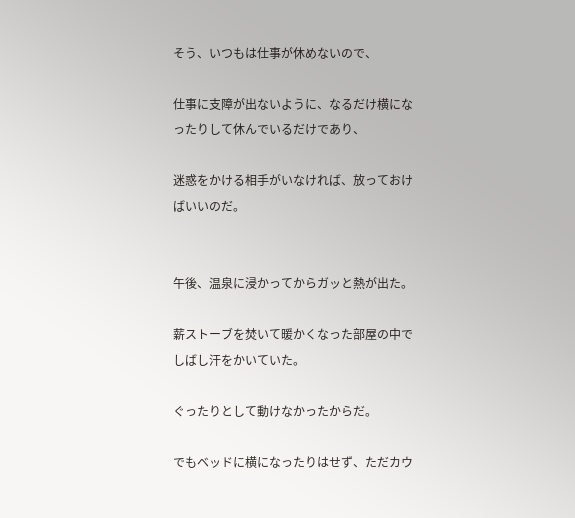そう、いつもは仕事が休めないので、

仕事に支障が出ないように、なるだけ横になったりして休んでいるだけであり、

迷惑をかける相手がいなければ、放っておけばいいのだ。


午後、温泉に浸かってからガッと熱が出た。

薪ストーブを焚いて暖かくなった部屋の中でしばし汗をかいていた。

ぐったりとして動けなかったからだ。

でもベッドに横になったりはせず、ただカウ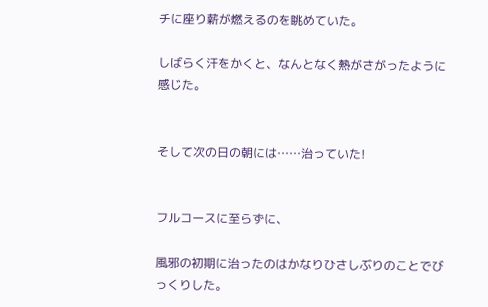チに座り薪が燃えるのを眺めていた。

しばらく汗をかくと、なんとなく熱がさがったように感じた。


そして次の日の朝には……治っていた!


フルコースに至らずに、

風邪の初期に治ったのはかなりひさしぶりのことでびっくりした。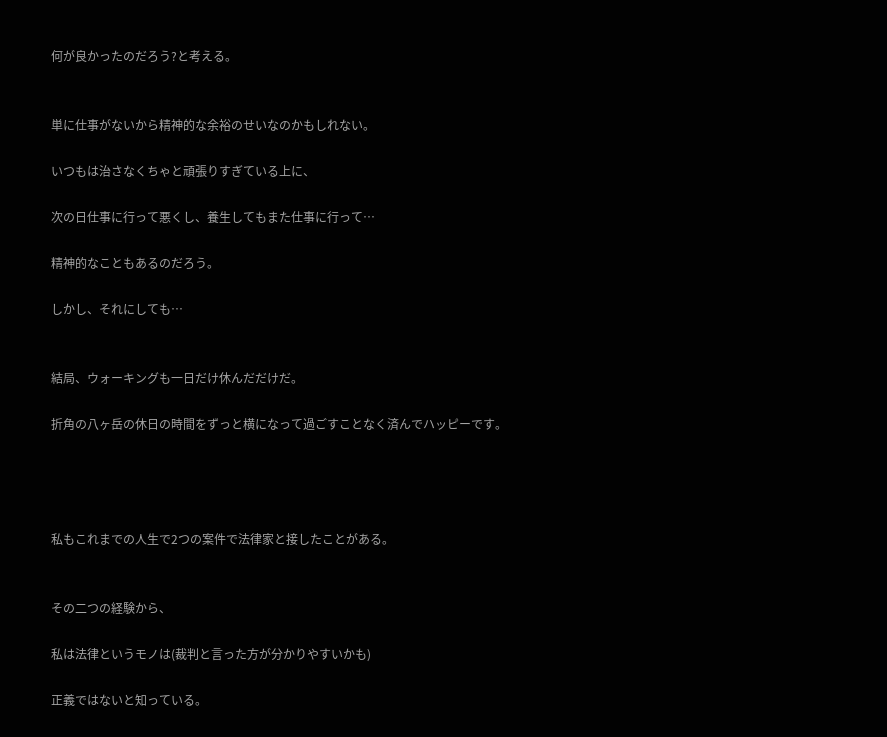何が良かったのだろう?と考える。


単に仕事がないから精神的な余裕のせいなのかもしれない。

いつもは治さなくちゃと頑張りすぎている上に、

次の日仕事に行って悪くし、養生してもまた仕事に行って…

精神的なこともあるのだろう。

しかし、それにしても…


結局、ウォーキングも一日だけ休んだだけだ。

折角の八ヶ岳の休日の時間をずっと横になって過ごすことなく済んでハッピーです。




私もこれまでの人生で2つの案件で法律家と接したことがある。


その二つの経験から、

私は法律というモノは(裁判と言った方が分かりやすいかも)

正義ではないと知っている。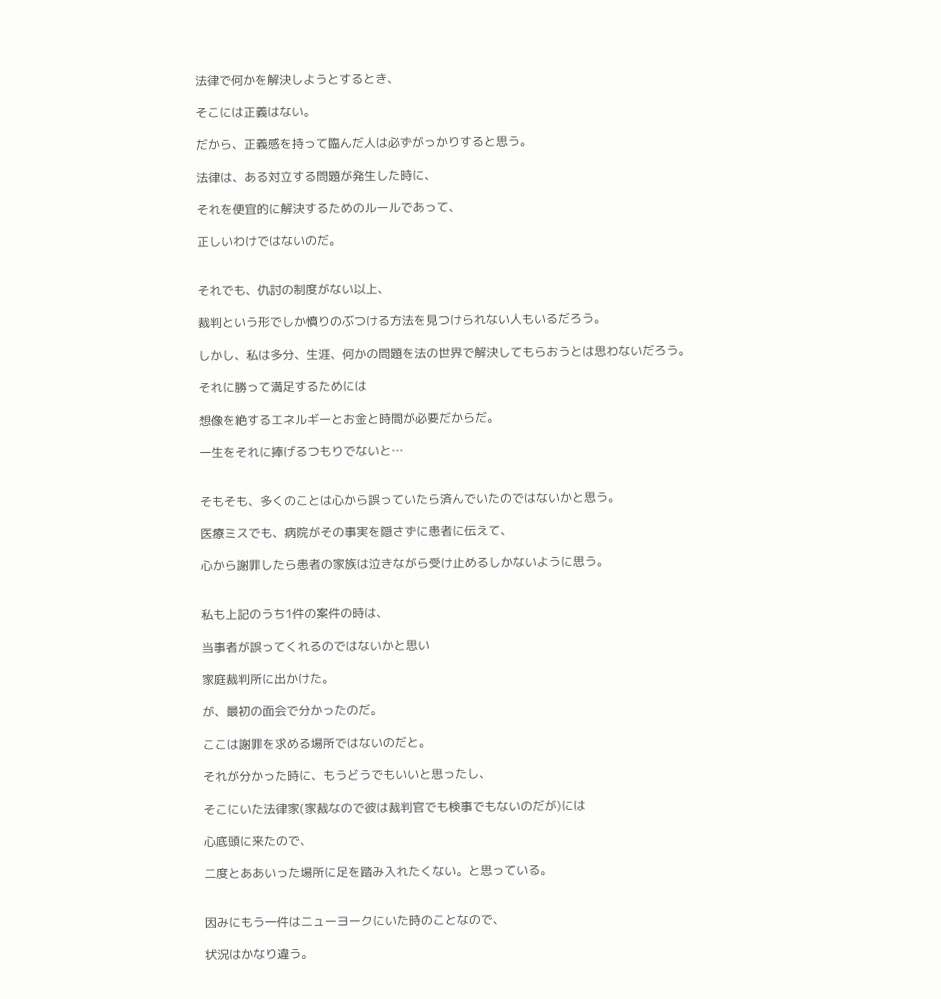法律で何かを解決しようとするとき、

そこには正義はない。

だから、正義感を持って臨んだ人は必ずがっかりすると思う。

法律は、ある対立する問題が発生した時に、

それを便宜的に解決するためのルールであって、

正しいわけではないのだ。


それでも、仇討の制度がない以上、

裁判という形でしか憤りのぶつける方法を見つけられない人もいるだろう。

しかし、私は多分、生涯、何かの問題を法の世界で解決してもらおうとは思わないだろう。

それに勝って満足するためには

想像を絶するエネルギーとお金と時間が必要だからだ。

一生をそれに捧げるつもりでないと…


そもそも、多くのことは心から誤っていたら済んでいたのではないかと思う。

医療ミスでも、病院がその事実を隠さずに患者に伝えて、

心から謝罪したら患者の家族は泣きながら受け止めるしかないように思う。


私も上記のうち1件の案件の時は、

当事者が誤ってくれるのではないかと思い

家庭裁判所に出かけた。

が、最初の面会で分かったのだ。

ここは謝罪を求める場所ではないのだと。

それが分かった時に、もうどうでもいいと思ったし、

そこにいた法律家(家裁なので彼は裁判官でも検事でもないのだが)には

心底頭に来たので、

二度とああいった場所に足を踏み入れたくない。と思っている。


因みにもう一件はニューヨークにいた時のことなので、

状況はかなり違う。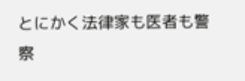とにかく法律家も医者も警察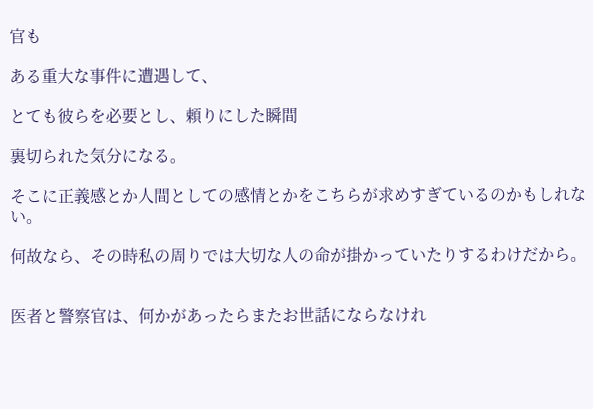官も

ある重大な事件に遭遇して、

とても彼らを必要とし、頼りにした瞬間

裏切られた気分になる。

そこに正義感とか人間としての感情とかをこちらが求めすぎているのかもしれない。

何故なら、その時私の周りでは大切な人の命が掛かっていたりするわけだから。


医者と警察官は、何かがあったらまたお世話にならなけれ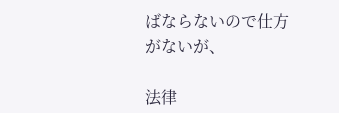ばならないので仕方がないが、

法律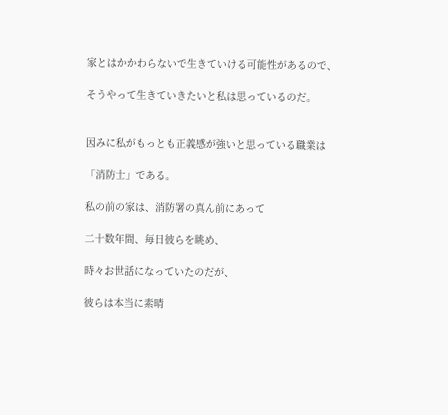家とはかかわらないで生きていける可能性があるので、

そうやって生きていきたいと私は思っているのだ。


因みに私がもっとも正義感が強いと思っている職業は

「消防士」である。

私の前の家は、消防署の真ん前にあって

二十数年間、毎日彼らを眺め、

時々お世話になっていたのだが、

彼らは本当に素晴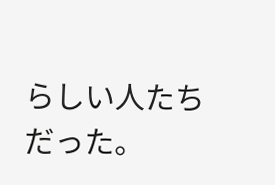らしい人たちだった。